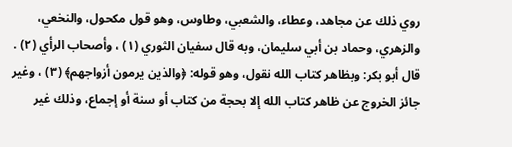روي ذلك عن مجاهد، وعطاء، والشعبي، وطاوس، وهو قول مكحول، والنخعي، والزهري، وحماد بن أبي سليمان، وبه قال سفيان الثوري (١) ، وأصحاب الرأي (٢) .
قال أبو بكر: وبظاهر كتاب الله نقول، وهو قوله: ﴿والذين يرمون أزواجهم﴾ (٣) ، وغير جائز الخروج عن ظاهر كتاب الله إلا بحجة من كتاب أو سنة أو إجماع، وذلك غير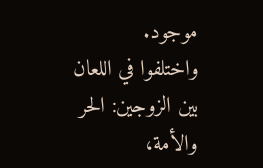موجود.
واختلفوا في اللعان بين الزوجين: الحر والأمة،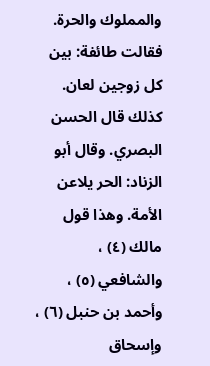والمملوك والحرة.
فقالت طائفة: بين كل زوجين لعان. كذلك قال الحسن البصري. وقال أبو الزناد: الحر يلاعن الأمة. وهذا قول مالك (٤) ، والشافعي (٥) ، وأحمد بن حنبل (٦) ، وإسحاق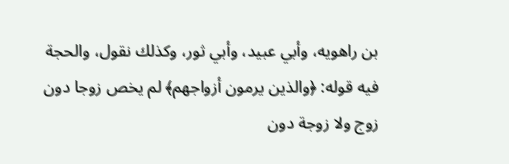بن راهويه، وأبي عبيد، وأبي ثور، وكذلك نقول، والحجة فيه قوله: ﴿والذين يرمون أزواجهم﴾ لم يخص زوجا دون زوج ولا زوجة دون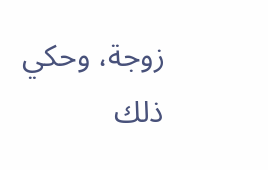زوجة، وحكي ذلك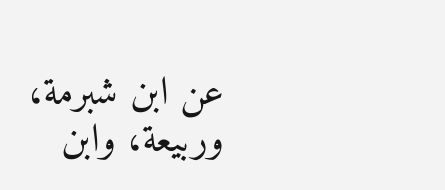عن ابن شبرمة، وربيعة، وابن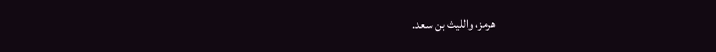هرمز، والليث بن سعد.